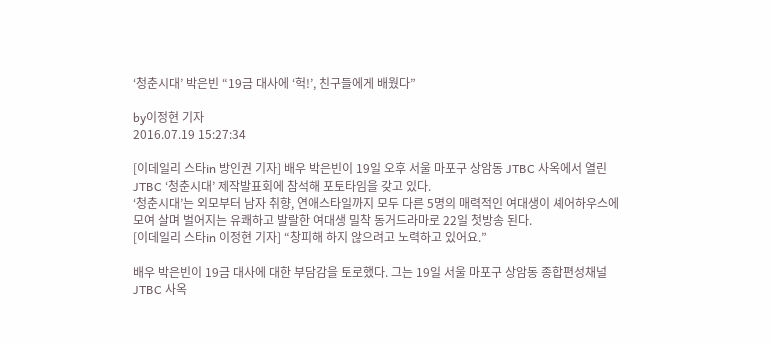‘청춘시대’ 박은빈 “19금 대사에 ‘헉!’, 친구들에게 배웠다”

by이정현 기자
2016.07.19 15:27:34

[이데일리 스타in 방인권 기자] 배우 박은빈이 19일 오후 서울 마포구 상암동 JTBC 사옥에서 열린 JTBC ‘청춘시대’ 제작발표회에 참석해 포토타임을 갖고 있다.
‘청춘시대’는 외모부터 남자 취향, 연애스타일까지 모두 다른 5명의 매력적인 여대생이 셰어하우스에 모여 살며 벌어지는 유쾌하고 발랄한 여대생 밀착 동거드라마로 22일 첫방송 된다.
[이데일리 스타in 이정현 기자] “창피해 하지 않으려고 노력하고 있어요.”

배우 박은빈이 19금 대사에 대한 부담감을 토로했다. 그는 19일 서울 마포구 상암동 종합편성채널 JTBC 사옥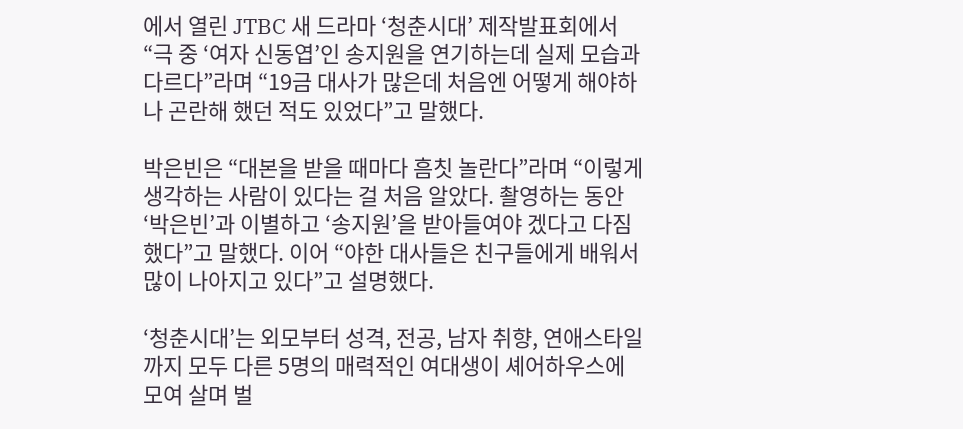에서 열린 JTBC 새 드라마 ‘청춘시대’ 제작발표회에서 “극 중 ‘여자 신동엽’인 송지원을 연기하는데 실제 모습과 다르다”라며 “19금 대사가 많은데 처음엔 어떻게 해야하나 곤란해 했던 적도 있었다”고 말했다.

박은빈은 “대본을 받을 때마다 흠칫 놀란다”라며 “이렇게 생각하는 사람이 있다는 걸 처음 알았다. 촬영하는 동안 ‘박은빈’과 이별하고 ‘송지원’을 받아들여야 겠다고 다짐했다”고 말했다. 이어 “야한 대사들은 친구들에게 배워서 많이 나아지고 있다”고 설명했다.

‘청춘시대’는 외모부터 성격, 전공, 남자 취향, 연애스타일까지 모두 다른 5명의 매력적인 여대생이 셰어하우스에 모여 살며 벌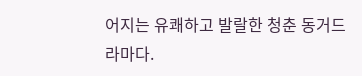어지는 유쾌하고 발랄한 청춘 동거드라마다.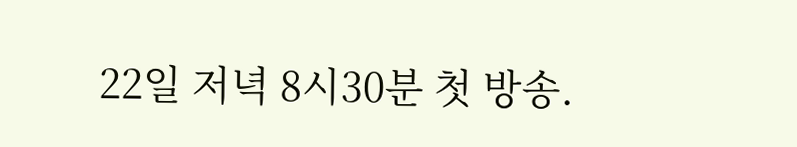22일 저녁 8시30분 첫 방송.